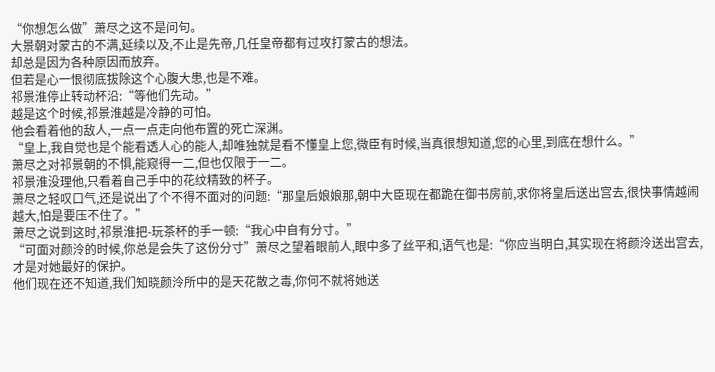“你想怎么做”萧尽之这不是问句。
大景朝对蒙古的不满,延续以及,不止是先帝,几任皇帝都有过攻打蒙古的想法。
却总是因为各种原因而放弃。
但若是心一恨彻底拔除这个心腹大患,也是不难。
祁景淮停止转动杯沿:“等他们先动。”
越是这个时候,祁景淮越是冷静的可怕。
他会看着他的敌人,一点一点走向他布置的死亡深渊。
“皇上,我自觉也是个能看透人心的能人,却唯独就是看不懂皇上您,微臣有时候,当真很想知道,您的心里,到底在想什么。”
萧尽之对祁景朝的不惧,能窥得一二,但也仅限于一二。
祁景淮没理他,只看着自己手中的花纹精致的杯子。
萧尽之轻叹口气,还是说出了个不得不面对的问题:“那皇后娘娘那,朝中大臣现在都跪在御书房前,求你将皇后送出宫去,很快事情越闹越大,怕是要压不住了。”
萧尽之说到这时,祁景淮把-玩茶杯的手一顿:“我心中自有分寸。”
“可面对颜泠的时候,你总是会失了这份分寸”萧尽之望着眼前人,眼中多了丝平和,语气也是:“你应当明白,其实现在将颜泠送出宫去,才是对她最好的保护。
他们现在还不知道,我们知晓颜泠所中的是天花散之毒,你何不就将她送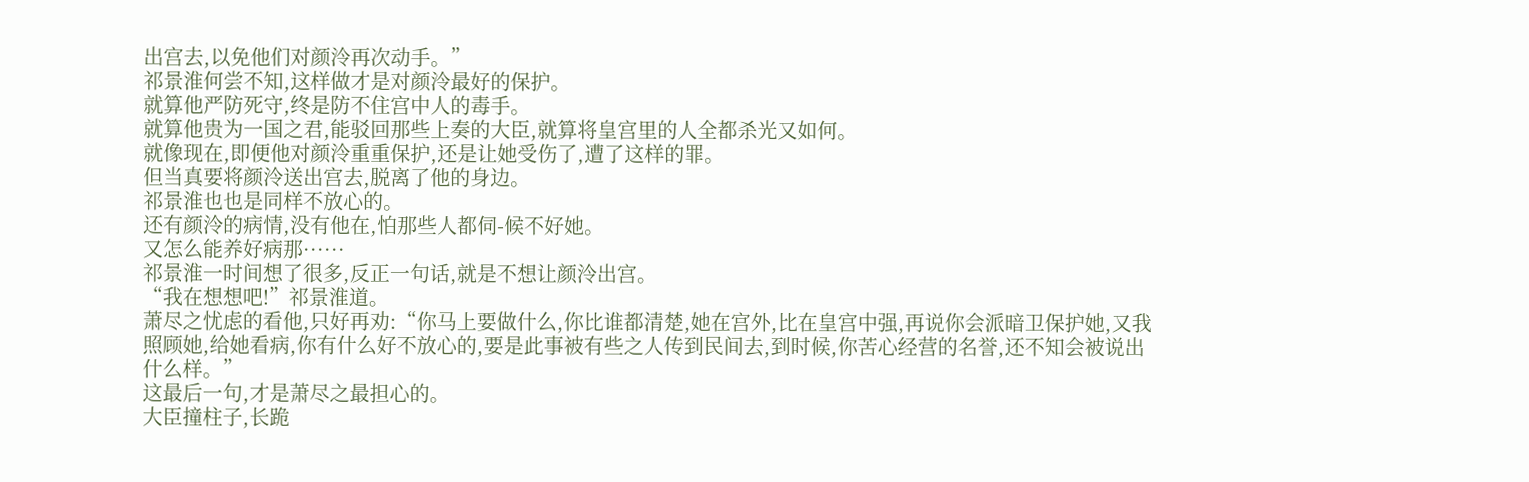出宫去,以免他们对颜泠再次动手。”
祁景淮何尝不知,这样做才是对颜泠最好的保护。
就算他严防死守,终是防不住宫中人的毒手。
就算他贵为一国之君,能驳回那些上奏的大臣,就算将皇宫里的人全都杀光又如何。
就像现在,即便他对颜泠重重保护,还是让她受伤了,遭了这样的罪。
但当真要将颜泠送出宫去,脱离了他的身边。
祁景淮也也是同样不放心的。
还有颜泠的病情,没有他在,怕那些人都伺-候不好她。
又怎么能养好病那······
祁景淮一时间想了很多,反正一句话,就是不想让颜泠出宫。
“我在想想吧!”祁景淮道。
萧尽之忧虑的看他,只好再劝:“你马上要做什么,你比谁都清楚,她在宫外,比在皇宫中强,再说你会派暗卫保护她,又我照顾她,给她看病,你有什么好不放心的,要是此事被有些之人传到民间去,到时候,你苦心经营的名誉,还不知会被说出什么样。”
这最后一句,才是萧尽之最担心的。
大臣撞柱子,长跪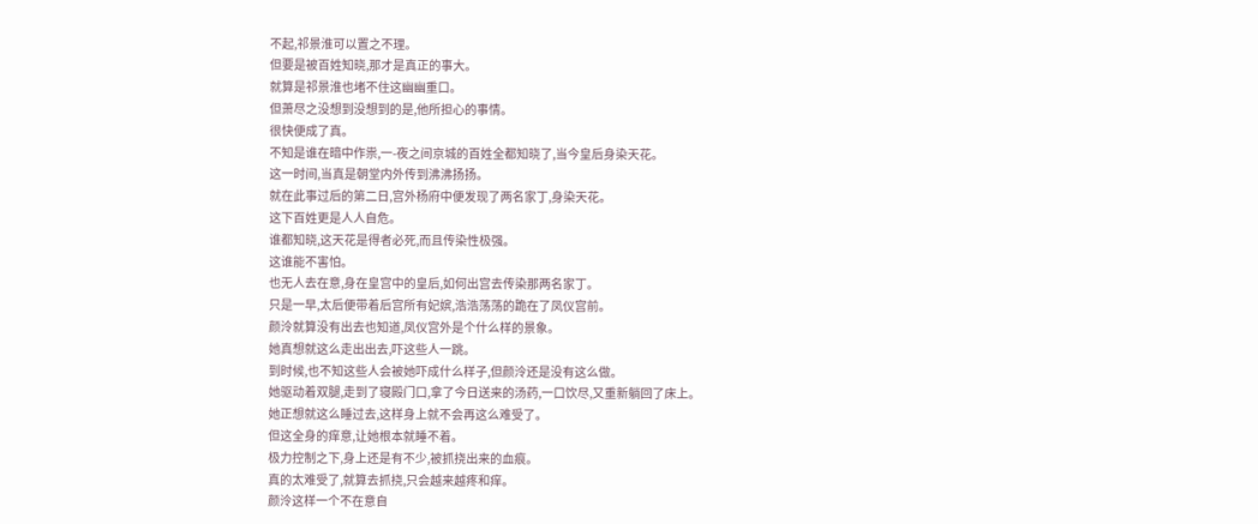不起,祁景淮可以置之不理。
但要是被百姓知晓,那才是真正的事大。
就算是祁景淮也堵不住这幽幽重口。
但萧尽之没想到没想到的是,他所担心的事情。
很快便成了真。
不知是谁在暗中作祟,一-夜之间京城的百姓全都知晓了,当今皇后身染天花。
这一时间,当真是朝堂内外传到沸沸扬扬。
就在此事过后的第二日,宫外杨府中便发现了两名家丁,身染天花。
这下百姓更是人人自危。
谁都知晓,这天花是得者必死,而且传染性极强。
这谁能不害怕。
也无人去在意,身在皇宫中的皇后,如何出宫去传染那两名家丁。
只是一早,太后便带着后宫所有妃嫔,浩浩荡荡的跪在了凤仪宫前。
颜泠就算没有出去也知道,凤仪宫外是个什么样的景象。
她真想就这么走出出去,吓这些人一跳。
到时候,也不知这些人会被她吓成什么样子,但颜泠还是没有这么做。
她驱动着双腿,走到了寝殿门口,拿了今日送来的汤药,一口饮尽,又重新躺回了床上。
她正想就这么睡过去,这样身上就不会再这么难受了。
但这全身的痒意,让她根本就睡不着。
极力控制之下,身上还是有不少,被抓挠出来的血痕。
真的太难受了,就算去抓挠,只会越来越疼和痒。
颜泠这样一个不在意自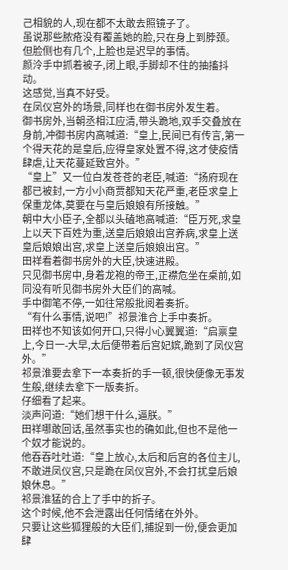己相貌的人,现在都不太敢去照镜子了。
虽说那些脓疮没有覆盖她的脸,只在身上到脖颈。
但脸侧也有几个,上脸也是迟早的事情。
颜泠手中抓着被子,闭上眼,手脚却不住的抽搐抖动。
这感觉,当真不好受。
在凤仪宫外的场景,同样也在御书房外发生着。
御书房外,当朝丞相江应清,带头跪地,双手交叠放在身前,冲御书房内高喊道:“皇上,民间已有传言,第一个得天花的是皇后,应得皇家处置不得,这才使疫情肆虐,让天花蔓延致宫外。”
“皇上”又一位白发苍苍的老臣,喊道:“扬府现在都已被封,一方小小商贾都知天花严重,老臣求皇上保重龙体,莫要在与皇后娘娘有所接触。”
朝中大小臣子,全都以头磕地高喊道:“臣万死,求皇上以天下百姓为重,送皇后娘娘出宫养病,求皇上送皇后娘娘出宫,求皇上送皇后娘娘出宫。”
田祥看着御书房外的大臣,快速进殿。
只见御书房中,身着龙袍的帝王,正襟危坐在桌前,如同没有听见御书房外大臣们的高喊。
手中御笔不停,一如往常般批阅着奏折。
“有什么事情,说吧!”祁景淮合上手中奏折。
田祥也不知该如何开口,只得小心翼翼道:“启禀皇上,今日一-大早,太后便带着后宫妃嫔,跪到了凤仪宫外。”
祁景淮要去拿下一本奏折的手一顿,很快便像无事发生般,继续去拿下一版奏折。
仔细看了起来。
淡声问道:“她们想干什么,逼朕。”
田祥哪敢回话,虽然事实也的确如此,但也不是他一个奴才能说的。
他吞吞吐吐道:“皇上放心,太后和后宫的各位主儿,不敢进凤仪宫,只是跪在凤仪宫外,不会打扰皇后娘娘休息。”
祁景淮猛的合上了手中的折子。
这个时候,他不会泄露出任何情绪在外外。
只要让这些狐狸般的大臣们,捕捉到一份,便会更加肆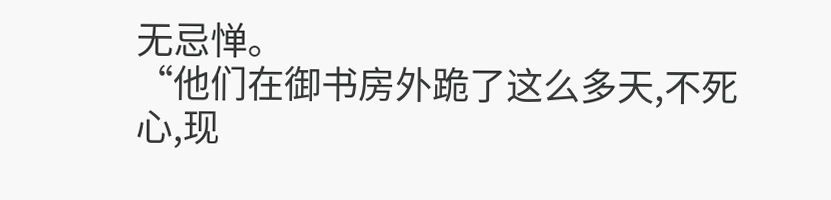无忌惮。
“他们在御书房外跪了这么多天,不死心,现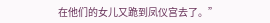在他们的女儿又跪到凤仪宫去了。”